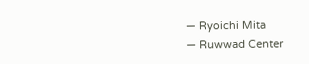— Ryoichi Mita
— Ruwwad Center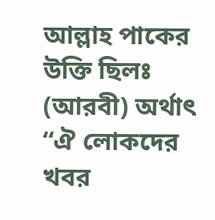আল্লাহ পাকের উক্তি ছিলঃ (আরবী) অর্থাৎ “ঐ লোকদের খবর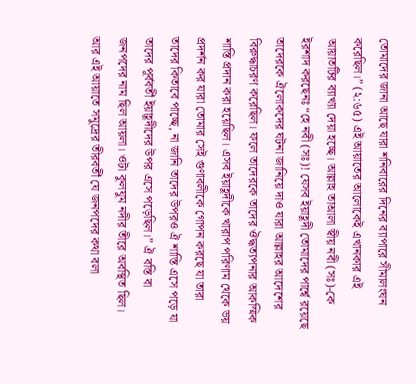তোমাদের জানা আছে যারা শনিবারের দিনের ব্যাপারে সীমালংঘন করেছিল।” (২:৬৫) এই আয়াতের আলোকেই এখানকার এই আয়াতটির ব্যাখ্যা দেয়া হচ্ছে। আল্লাহ তাআলা স্বীয় নবী (সঃ)-কে ইরশাদ করছেনঃ “হে নবী (সঃ)! যেসব ইয়াহূদী তোমাদের পার্শ্বে রয়েছে তাদেরকে ঐলোকদের ঘটনা জানিয়ে দাও যারা আল্লাহর আদেশের বিরুদ্ধাচরণ করেছিল। ফলে তাদেরকে তাদের ঔদ্ধত্যপনার আকস্মিক শাস্তি প্রদান করা হয়েছিল। এসব ইয়াহূদীকে খারাপ পরিণাম থেকে ভয় প্রদর্শন কর যারা তোমার সেই গুণাবলীকে গোপন করছে যা তারা তাদের কিতাবে পাচ্ছে, না জানি তাদের উপরও ঐ শাস্তি এসে পড়ে যা তাদের পূর্ববর্তী ইয়াহূদীদের উপর এসে পড়েছিল।” ঐ বস্তি বা জনপদের নাম ছিল আয়লা। ওটা কুলযুম নদীর তীরে অবস্থিত ছিল। আর এই আয়াতে সমুদ্রের তীরবর্তী যে জনপদের কথা বলা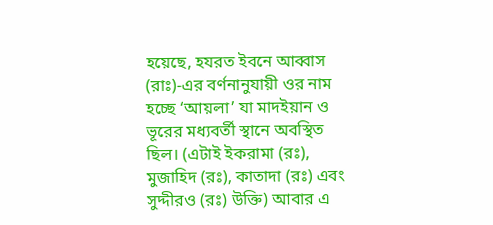হয়েছে, হযরত ইবনে আব্বাস (রাঃ)-এর বর্ণনানুযায়ী ওর নাম হচ্ছে ‘আয়লা’ যা মাদইয়ান ও ভূরের মধ্যবর্তী স্থানে অবস্থিত ছিল। (এটাই ইকরামা (রঃ), মুজাহিদ (রঃ), কাতাদা (রঃ) এবং সুদ্দীরও (রঃ) উক্তি) আবার এ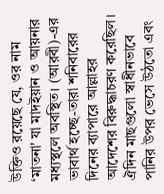উক্তিও রয়েছে যে, ওর নাম ‘মাতনা' যা মাদইয়ান ও আয়নার মধ্যস্থলে অবস্থিত। (আরবী)-এর ভাবার্থ হচ্ছে-তারা শনিবারের দিনের ব্যাপারে আল্লাহর আদেশের বিরুদ্ধাচরণ করেছিল। ঐদিন মাছগুলো স্বাধীনভাবে পানির উপর ভেসে উঠতো এবং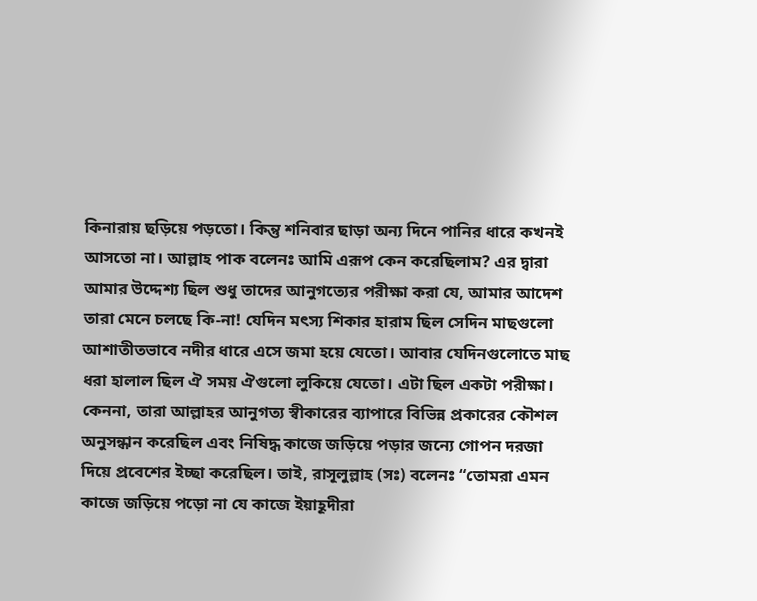কিনারায় ছড়িয়ে পড়তো। কিন্তু শনিবার ছাড়া অন্য দিনে পানির ধারে কখনই আসতো না। আল্লাহ পাক বলেনঃ আমি এরূপ কেন করেছিলাম? এর দ্বারা আমার উদ্দেশ্য ছিল শুধু তাদের আনুগত্যের পরীক্ষা করা যে, আমার আদেশ তারা মেনে চলছে কি-না! যেদিন মৎস্য শিকার হারাম ছিল সেদিন মাছগুলো আশাতীতভাবে নদীর ধারে এসে জমা হয়ে যেতো। আবার যেদিনগুলোতে মাছ ধরা হালাল ছিল ঐ সময় ঐগুলো লুকিয়ে যেতো। এটা ছিল একটা পরীক্ষা। কেননা, তারা আল্লাহর আনুগত্য স্বীকারের ব্যাপারে বিভিন্ন প্রকারের কৌশল অনুসন্ধান করেছিল এবং নিষিদ্ধ কাজে জড়িয়ে পড়ার জন্যে গোপন দরজা দিয়ে প্রবেশের ইচ্ছা করেছিল। তাই, রাসূলুল্লাহ (সঃ) বলেনঃ “তোমরা এমন কাজে জড়িয়ে পড়ো না যে কাজে ইয়াহূদীরা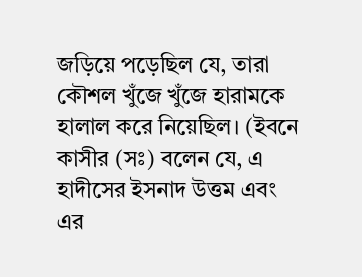জড়িয়ে পড়েছিল যে, তারা কৌশল খুঁজে খুঁজে হারামকে হালাল করে নিয়েছিল। (ইবনে কাসীর (সঃ) বলেন যে, এ হাদীসের ইসনাদ উত্তম এবং এর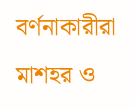বর্ণনাকারীরা মাশহর ও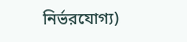নির্ভরযোগ্য)